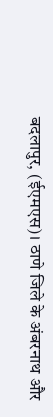बदलापुर, (ईएमएस)। ठाणे जिले के अंबरनाथ और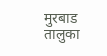मुरबाड तालुका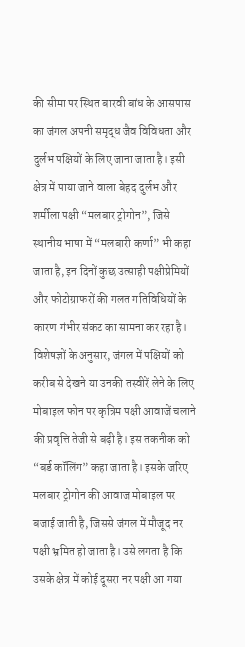की सीमा पर स्थित बारवी बांध के आसपास का जंगल अपनी समृद्ध जैव विविधता और दुर्लभ पक्षियों के लिए जाना जाता है। इसी क्षेत्र में पाया जाने वाला बेहद दुर्लभ और शर्मीला पक्षी “मलबार ट्रोगोन”, जिसे स्थानीय भाषा में “मलबारी कर्णा” भी कहा जाता है, इन दिनों कुछ उत्साही पक्षीप्रेमियों और फोटोग्राफरों की गलत गतिविधियों के कारण गंभीर संकट का सामना कर रहा है। विशेषज्ञों के अनुसार, जंगल में पक्षियों को करीब से देखने या उनकी तस्वीरें लेने के लिए मोबाइल फोन पर कृत्रिम पक्षी आवाजें चलाने की प्रवृत्ति तेजी से बढ़ी है। इस तकनीक को “बर्ड कॉलिंग” कहा जाता है। इसके जरिए मलबार ट्रोगोन की आवाज मोबाइल पर बजाई जाती है, जिससे जंगल में मौजूद नर पक्षी भ्रमित हो जाता है। उसे लगता है कि उसके क्षेत्र में कोई दूसरा नर पक्षी आ गया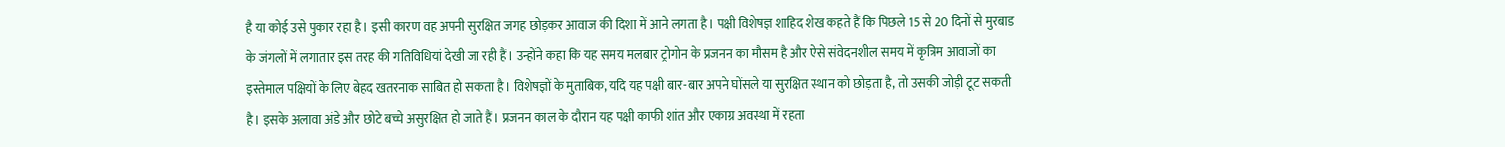है या कोई उसे पुकार रहा है। इसी कारण वह अपनी सुरक्षित जगह छोड़कर आवाज की दिशा में आने लगता है। पक्षी विशेषज्ञ शाहिद शेख कहते हैं कि पिछले 15 से 20 दिनों से मुरबाड के जंगलों में लगातार इस तरह की गतिविधियां देखी जा रही हैं। उन्होंने कहा कि यह समय मलबार ट्रोगोन के प्रजनन का मौसम है और ऐसे संवेदनशील समय में कृत्रिम आवाजों का इस्तेमाल पक्षियों के लिए बेहद खतरनाक साबित हो सकता है। विशेषज्ञों के मुताबिक, यदि यह पक्षी बार-बार अपने घोंसले या सुरक्षित स्थान को छोड़ता है, तो उसकी जोड़ी टूट सकती है। इसके अलावा अंडे और छोटे बच्चे असुरक्षित हो जाते हैं। प्रजनन काल के दौरान यह पक्षी काफी शांत और एकाग्र अवस्था में रहता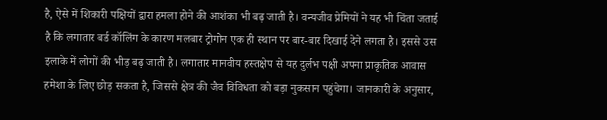है, ऐसे में शिकारी पक्षियों द्वारा हमला होने की आशंका भी बढ़ जाती है। वन्यजीव प्रेमियों ने यह भी चिंता जताई है कि लगातार बर्ड कॉलिंग के कारण मलबार ट्रोगोन एक ही स्थान पर बार-बार दिखाई देने लगता है। इससे उस इलाके में लोगों की भीड़ बढ़ जाती है। लगातार मानवीय हस्तक्षेप से यह दुर्लभ पक्षी अपना प्राकृतिक आवास हमेशा के लिए छोड़ सकता है, जिससे क्षेत्र की जैव विविधता को बड़ा नुकसान पहुंचेगा। जानकारी के अनुसार,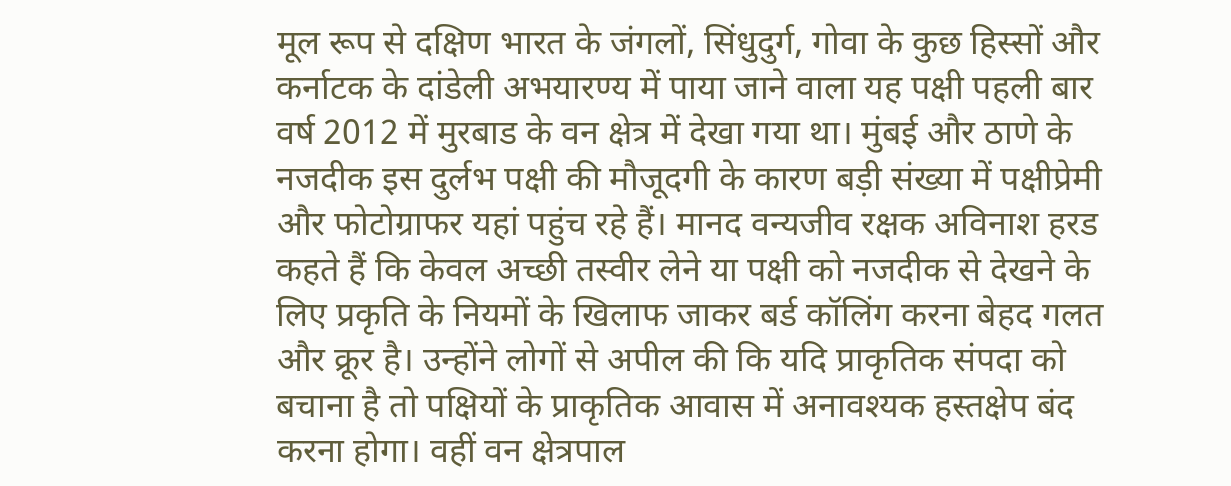मूल रूप से दक्षिण भारत के जंगलों, सिंधुदुर्ग, गोवा के कुछ हिस्सों और कर्नाटक के दांडेली अभयारण्य में पाया जाने वाला यह पक्षी पहली बार वर्ष 2012 में मुरबाड के वन क्षेत्र में देखा गया था। मुंबई और ठाणे के नजदीक इस दुर्लभ पक्षी की मौजूदगी के कारण बड़ी संख्या में पक्षीप्रेमी और फोटोग्राफर यहां पहुंच रहे हैं। मानद वन्यजीव रक्षक अविनाश हरड कहते हैं कि केवल अच्छी तस्वीर लेने या पक्षी को नजदीक से देखने के लिए प्रकृति के नियमों के खिलाफ जाकर बर्ड कॉलिंग करना बेहद गलत और क्रूर है। उन्होंने लोगों से अपील की कि यदि प्राकृतिक संपदा को बचाना है तो पक्षियों के प्राकृतिक आवास में अनावश्यक हस्तक्षेप बंद करना होगा। वहीं वन क्षेत्रपाल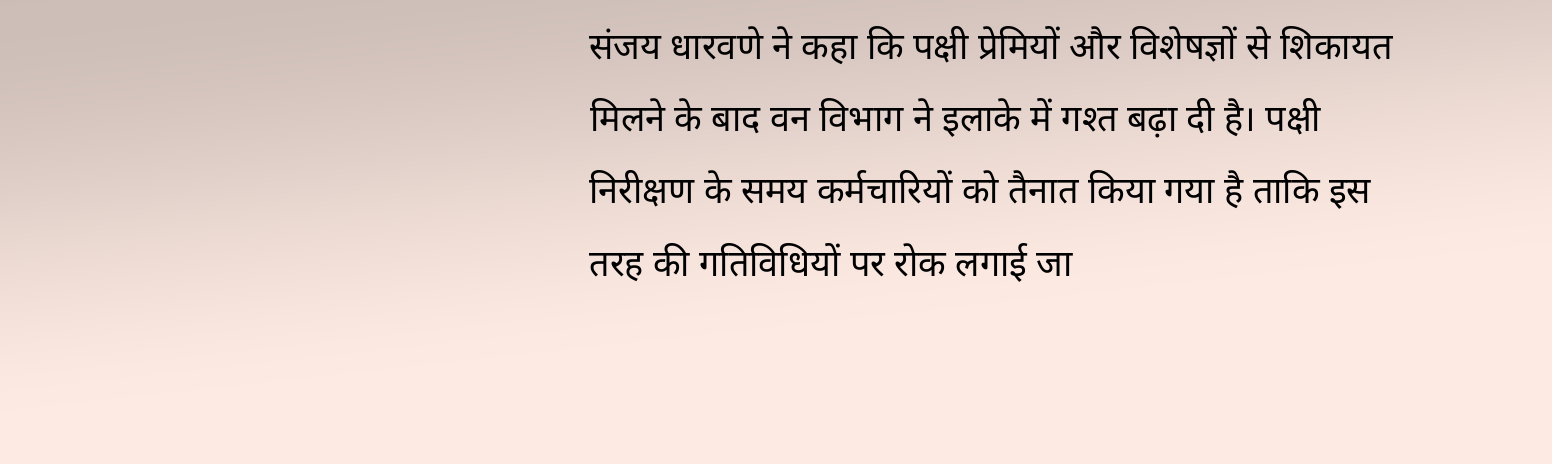संजय धारवणे ने कहा कि पक्षी प्रेमियों और विशेषज्ञों से शिकायत मिलने के बाद वन विभाग ने इलाके में गश्त बढ़ा दी है। पक्षी निरीक्षण के समय कर्मचारियों को तैनात किया गया है ताकि इस तरह की गतिविधियों पर रोक लगाई जा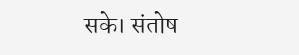सके। संतोष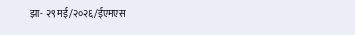झा- २९ मई/२०२६/ईएमएस